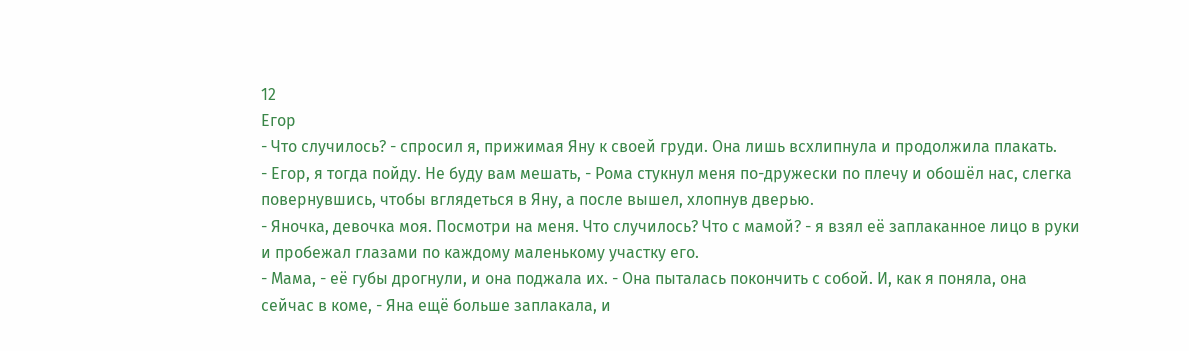12
Егор
- Что случилось? - спросил я, прижимая Яну к своей груди. Она лишь всхлипнула и продолжила плакать.
- Егор, я тогда пойду. Не буду вам мешать, - Рома стукнул меня по-дружески по плечу и обошёл нас, слегка повернувшись, чтобы вглядеться в Яну, а после вышел, хлопнув дверью.
- Яночка, девочка моя. Посмотри на меня. Что случилось? Что с мамой? - я взял её заплаканное лицо в руки и пробежал глазами по каждому маленькому участку его.
- Мама, - её губы дрогнули, и она поджала их. - Она пыталась покончить с собой. И, как я поняла, она сейчас в коме, - Яна ещё больше заплакала, и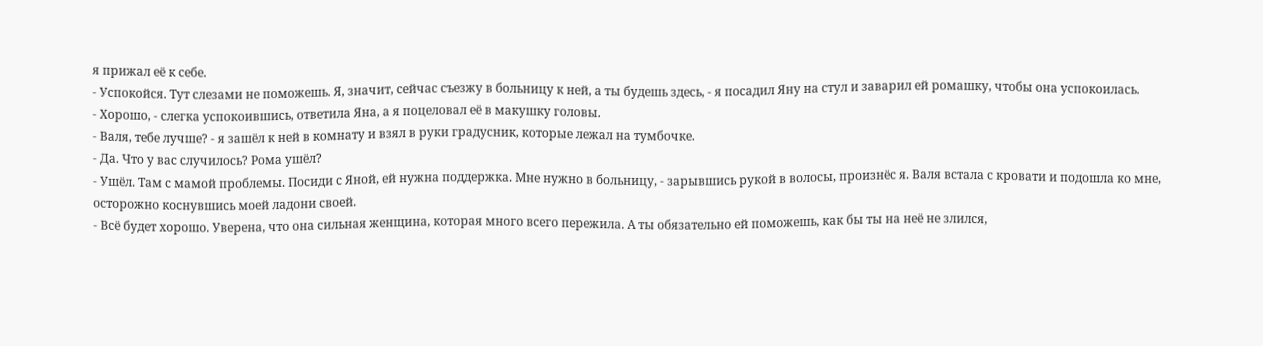я прижал её к себе.
- Успокойся. Тут слезами не поможешь. Я, значит, сейчас съезжу в больницу к ней, а ты будешь здесь, - я посадил Яну на стул и заварил ей ромашку, чтобы она успокоилась.
- Хорошо, - слегка успокоившись, ответила Яна, а я поцеловал её в макушку головы.
- Валя, тебе лучше? - я зашёл к ней в комнату и взял в руки градусник, которые лежал на тумбочке.
- Да. Что у вас случилось? Рома ушёл?
- Ушёл. Там с мамой проблемы. Посиди с Яной, ей нужна поддержка. Мне нужно в больницу, - зарывшись рукой в волосы, произнёс я. Валя встала с кровати и подошла ко мне, осторожно коснувшись моей ладони своей.
- Всё будет хорошо. Уверена, что она сильная женщина, которая много всего пережила. А ты обязательно ей поможешь, как бы ты на неё не злился,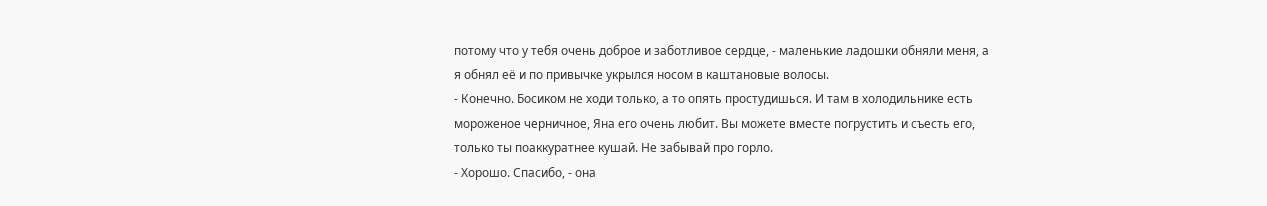потому что у тебя очень доброе и заботливое сердце, - маленькие ладошки обняли меня, а я обнял её и по привычке укрылся носом в каштановые волосы.
- Конечно. Босиком не ходи только, а то опять простудишься. И там в холодильнике есть мороженое черничное, Яна его очень любит. Вы можете вместе погрустить и съесть его, только ты поаккуратнее кушай. Не забывай про горло.
- Хорошо. Спасибо, - она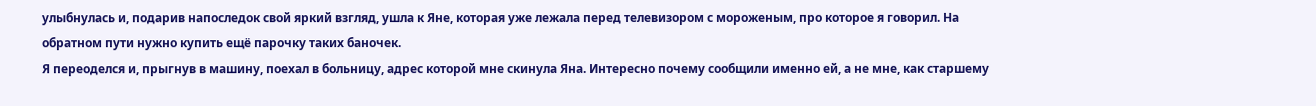улыбнулась и, подарив напоследок свой яркий взгляд, ушла к Яне, которая уже лежала перед телевизором с мороженым, про которое я говорил. На обратном пути нужно купить ещё парочку таких баночек.
Я переоделся и, прыгнув в машину, поехал в больницу, адрес которой мне скинула Яна. Интересно почему сообщили именно ей, а не мне, как старшему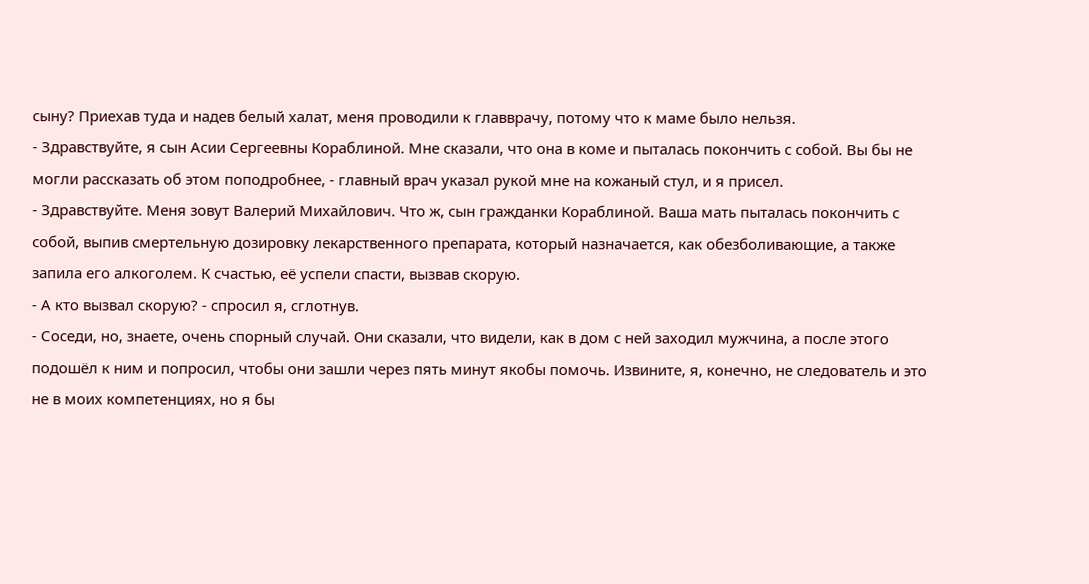сыну? Приехав туда и надев белый халат, меня проводили к главврачу, потому что к маме было нельзя.
- Здравствуйте, я сын Асии Сергеевны Кораблиной. Мне сказали, что она в коме и пыталась покончить с собой. Вы бы не могли рассказать об этом поподробнее, - главный врач указал рукой мне на кожаный стул, и я присел.
- Здравствуйте. Меня зовут Валерий Михайлович. Что ж, сын гражданки Кораблиной. Ваша мать пыталась покончить с собой, выпив смертельную дозировку лекарственного препарата, который назначается, как обезболивающие, а также запила его алкоголем. К счастью, её успели спасти, вызвав скорую.
- А кто вызвал скорую? - спросил я, сглотнув.
- Соседи, но, знаете, очень спорный случай. Они сказали, что видели, как в дом с ней заходил мужчина, а после этого подошёл к ним и попросил, чтобы они зашли через пять минут якобы помочь. Извините, я, конечно, не следователь и это не в моих компетенциях, но я бы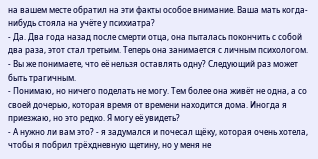на вашем месте обратил на эти факты особое внимание. Ваша мать когда-нибудь стояла на учёте у психиатра?
- Да. Два года назад после смерти отца, она пыталась покончить с собой два раза, этот стал третьим. Теперь она занимается с личным психологом.
- Вы же понимаете, что её нельзя оставлять одну? Следующий раз может быть трагичным.
- Понимаю, но ничего поделать не могу. Тем более она живёт не одна, а со своей дочерью, которая время от времени находится дома. Иногда я приезжаю, но это редко. Я могу её увидеть?
- А нужно ли вам это? - я задумался и почесал щëку, которая очень хотела, чтобы я побрил трëхдневную щетину, но у меня не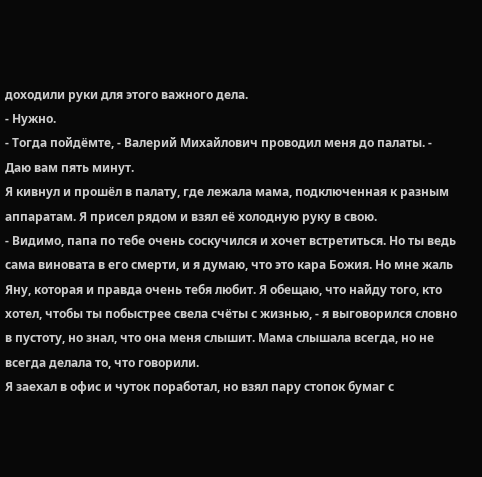доходили руки для этого важного дела.
- Нужно.
- Тогда пойдёмте, - Валерий Михайлович проводил меня до палаты. - Даю вам пять минут.
Я кивнул и прошёл в палату, где лежала мама, подключенная к разным аппаратам. Я присел рядом и взял её холодную руку в свою.
- Видимо, папа по тебе очень соскучился и хочет встретиться. Но ты ведь сама виновата в его смерти, и я думаю, что это кара Божия. Но мне жаль Яну, которая и правда очень тебя любит. Я обещаю, что найду того, кто хотел, чтобы ты побыстрее свела счёты с жизнью, - я выговорился словно в пустоту, но знал, что она меня слышит. Мама слышала всегда, но не всегда делала то, что говорили.
Я заехал в офис и чуток поработал, но взял пару стопок бумаг с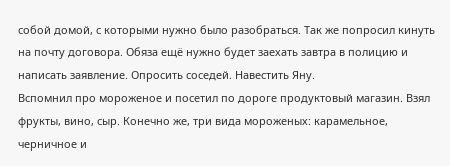собой домой, с которыми нужно было разобраться. Так же попросил кинуть на почту договора. Обяза ещё нужно будет заехать завтра в полицию и написать заявление. Опросить соседей. Навестить Яну.
Вспомнил про мороженое и посетил по дороге продуктовый магазин. Взял фрукты, вино, сыр. Конечно же, три вида мороженых: карамельное, черничное и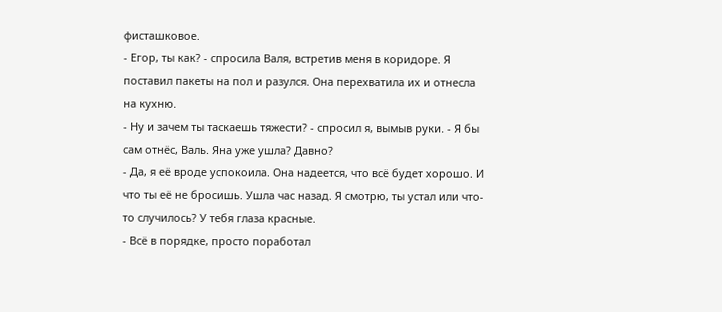фисташковое.
- Егор, ты как? - спросила Валя, встретив меня в коридоре. Я поставил пакеты на пол и разулся. Она перехватила их и отнесла на кухню.
- Ну и зачем ты таскаешь тяжести? - спросил я, вымыв руки. - Я бы сам отнёс, Валь. Яна уже ушла? Давно?
- Да, я её вроде успокоила. Она надеется, что всё будет хорошо. И что ты её не бросишь. Ушла час назад. Я смотрю, ты устал или что-то случилось? У тебя глаза красные.
- Всё в порядке, просто поработал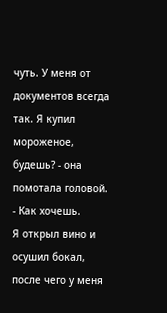чуть. У меня от документов всегда так. Я купил мороженое, будешь? - она помотала головой. - Как хочешь.
Я открыл вино и осушил бокал, после чего у меня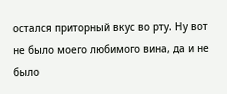остался приторный вкус во рту. Ну вот не было моего любимого вина, да и не было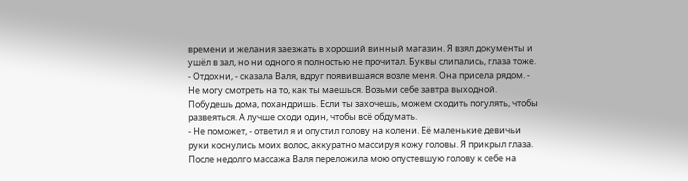времени и желания заезжать в хороший винный магазин. Я взял документы и ушёл в зал, но ни одного я полностью не прочитал. Буквы слипались, глаза тоже.
- Отдохни, - сказала Валя, вдруг появившаяся возле меня. Она присела рядом. - Не могу смотреть на то, как ты маешься. Возьми себе завтра выходной. Побудешь дома, похандришь. Если ты захочешь, можем сходить погулять, чтобы развеяться. А лучше сходи один, чтобы всё обдумать.
- Не поможет, - ответил я и опустил голову на колени. Её маленькие девичьи руки коснулись моих волос, аккуратно массируя кожу головы. Я прикрыл глаза. После недолго массажа Валя переложила мою опустевшую голову к себе на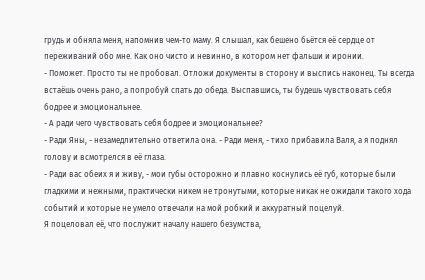грудь и обняла меня, напомнив чем-то маму. Я слышал, как бешено бьётся её сердце от переживаний обо мне. Как оно чисто и невинно, в котором нет фальши и иронии.
- Поможет. Просто ты не пробовал. Отложи документы в сторону и выспись наконец. Ты всегда встаёшь очень рано, а попробуй спать до обеда. Выспавшись, ты будешь чувствовать себя бодрее и эмоциональнее.
- А ради чего чувствовать себя бодрее и эмоциональнее?
- Ради Яны, - незамедлительно ответила она. - Ради меня, - тихо прибавила Валя, а я поднял голову и всмотрелся в её глаза.
- Ради вас обеих я и живу, - мои губы осторожно и плавно коснулись её губ, которые были гладкими и нежными, практически никем не тронутыми, которые никак не ожидали такого хода событий и которые не умело отвечали на мой робкий и аккуратный поцелуй.
Я поцеловал её, что послужит началу нашего безумства,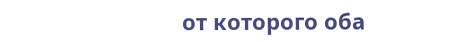от которого оба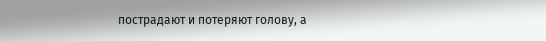пострадают и потеряют голову, а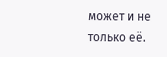может и не только её.